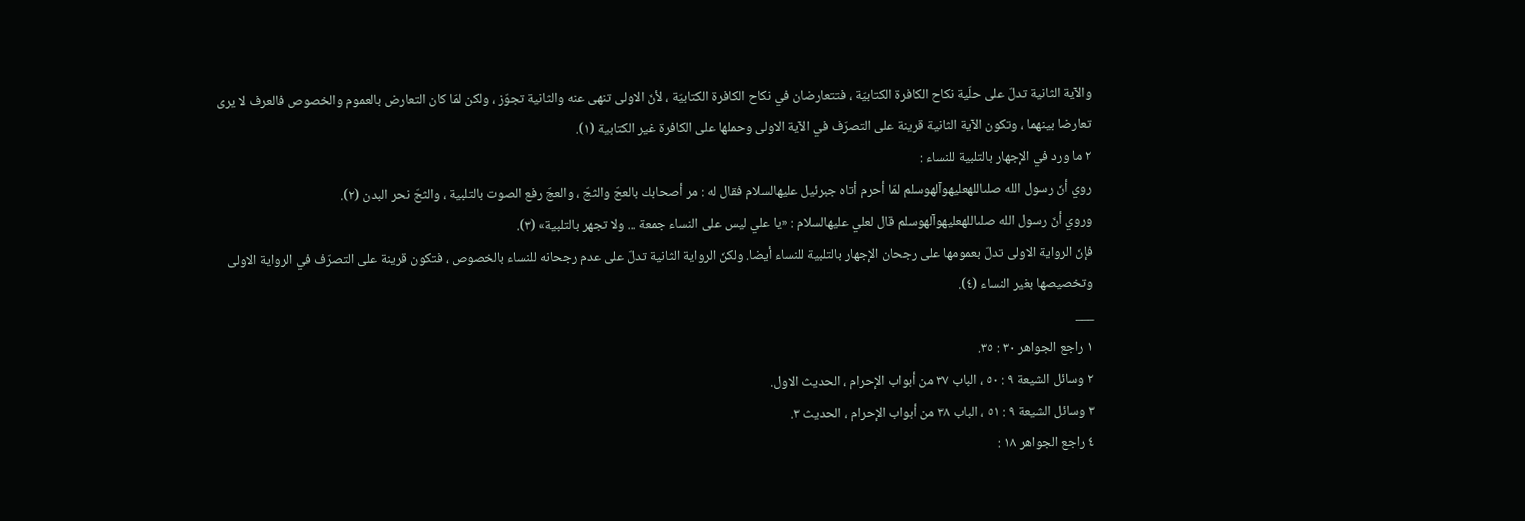والآية الثانية تدلّ على حلّية نكاح الكافرة الكتابيّة ، فتتعارضان في نكاح الكافرة الكتابيّة ، لأنّ الاولى تنهى عنه والثانية تجوّز ، ولكن لمّا كان التعارض بالعموم والخصوص فالعرف لا يرى تعارضا بينهما ، وتكون الآية الثانية قرينة على التصرّف في الآية الاولى وحملها على الكافرة غير الكتابية (١).
٢ ما ورد في الإجهار بالتلبية للنساء :
روي أنّ رسول الله صلىاللهعليهوآلهوسلم لمّا أحرم أتاه جبرئيل عليهالسلام فقال له : مر أصحابك بالعجّ والثجّ ، والعجّ رفع الصوت بالتلبية ، والثجّ نحر البدن (٢).
وروي أنّ رسول الله صلىاللهعليهوآلهوسلم قال لعلي عليهالسلام : «يا علي ليس على النساء جمعة ... ولا تجهر بالتلبية» (٣).
فإنّ الرواية الاولى تدلّ بعمومها على رجحان الإجهار بالتلبية للنساء أيضا. ولكنّ الرواية الثانية تدلّ على عدم رجحانه للنساء بالخصوص ، فتكون قرينة على التصرّف في الرواية الاولى وتخصيصها بغير النساء (٤).
___
١ راجع الجواهر ٣٠ : ٣٥.
٢ وسائل الشيعة ٩ : ٥٠ ، الباب ٣٧ من أبواب الإحرام ، الحديث الاول.
٣ وسائل الشيعة ٩ : ٥١ ، الباب ٣٨ من أبواب الإحرام ، الحديث ٣.
٤ راجع الجواهر ١٨ :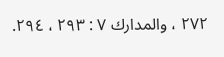٢٧٢ ، والمدارك ٧ : ٢٩٣ ، ٢٩٤.